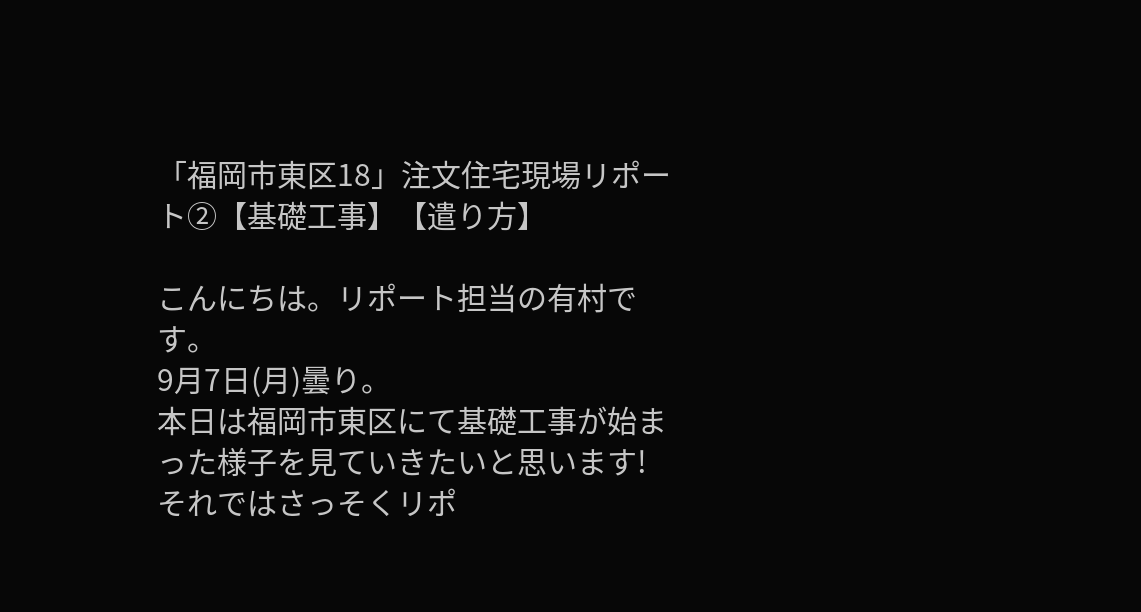「福岡市東区18」注文住宅現場リポート②【基礎工事】【遣り方】

こんにちは。リポート担当の有村です。
9月7日(月)曇り。
本日は福岡市東区にて基礎工事が始まった様子を見ていきたいと思います!
それではさっそくリポ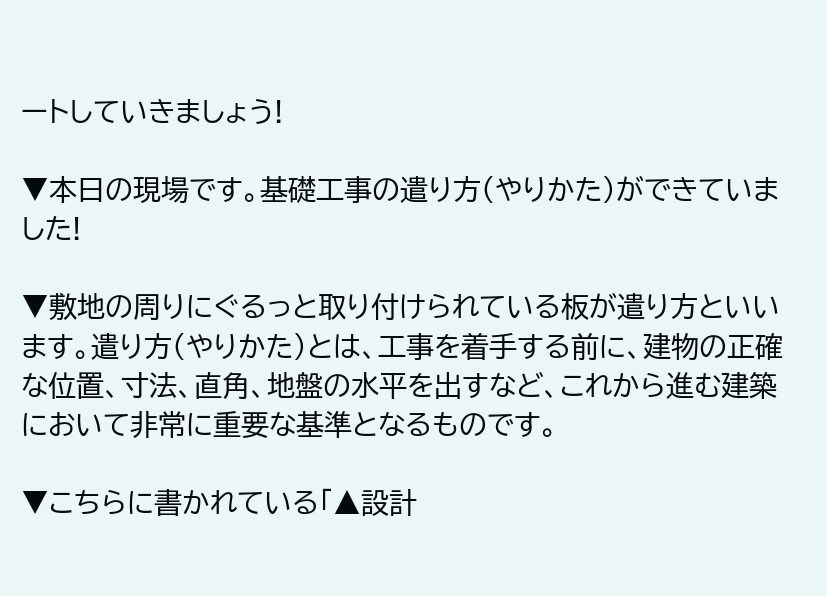ートしていきましょう!

▼本日の現場です。基礎工事の遣り方(やりかた)ができていました!

▼敷地の周りにぐるっと取り付けられている板が遣り方といいます。遣り方(やりかた)とは、工事を着手する前に、建物の正確な位置、寸法、直角、地盤の水平を出すなど、これから進む建築において非常に重要な基準となるものです。

▼こちらに書かれている「▲設計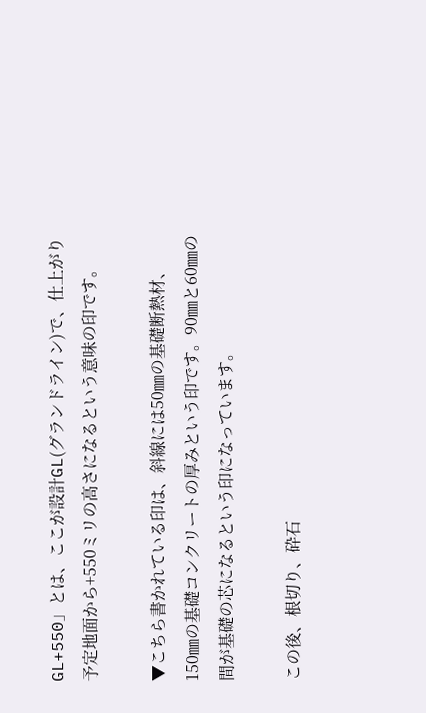GL+550」とは、ここが設計GL(グランドライン)で、仕上がり予定地面から+550ミリの高さになるという意味の印です。

▼こちら書かれている印は、斜線には50㎜の基礎断熱材、150㎜の基礎コンクリートの厚みという印です。90㎜と60㎜の間が基礎の芯になるという印になっています。

この後、根切り、砕石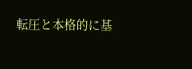転圧と本格的に基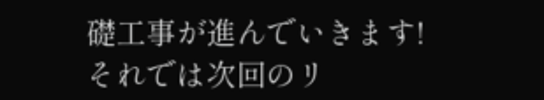礎工事が進んでいきます!
それでは次回のリ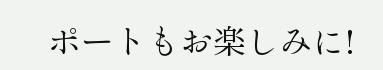ポートもお楽しみに!